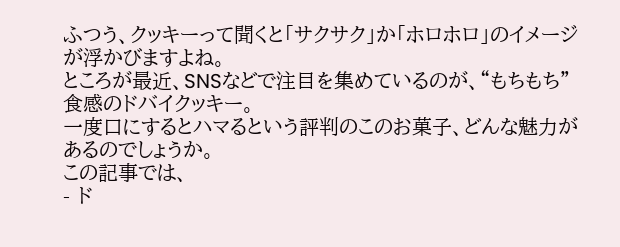ふつう、クッキーって聞くと「サクサク」か「ホロホロ」のイメージが浮かびますよね。
ところが最近、SNSなどで注目を集めているのが、“もちもち”食感のドバイクッキー。
一度口にするとハマるという評判のこのお菓子、どんな魅力があるのでしょうか。
この記事では、
- ド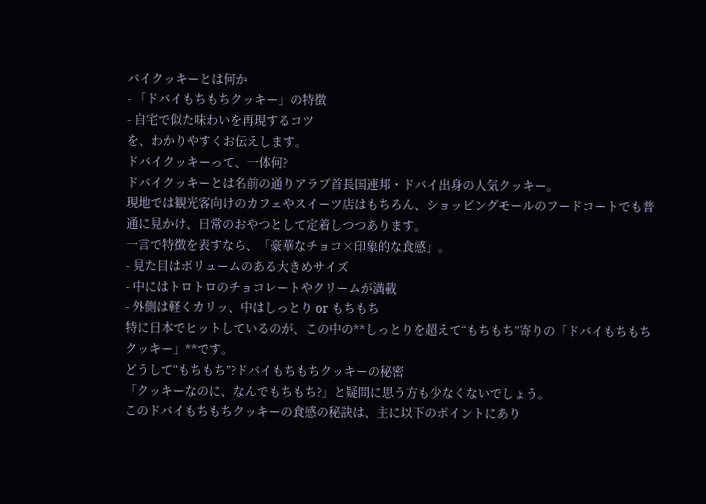バイクッキーとは何か
- 「ドバイもちもちクッキー」の特徴
- 自宅で似た味わいを再現するコツ
を、わかりやすくお伝えします。
ドバイクッキーって、一体何?
ドバイクッキーとは名前の通りアラブ首長国連邦・ドバイ出身の人気クッキー。
現地では観光客向けのカフェやスイーツ店はもちろん、ショッピングモールのフードコートでも普通に見かけ、日常のおやつとして定着しつつあります。
一言で特徴を表すなら、「豪華なチョコ×印象的な食感」。
- 見た目はボリュームのある大きめサイズ
- 中にはトロトロのチョコレートやクリームが満載
- 外側は軽くカリッ、中はしっとり or もちもち
特に日本でヒットしているのが、この中の**しっとりを超えて“もちもち”寄りの「ドバイもちもちクッキー」**です。
どうして“もちもち”?ドバイもちもちクッキーの秘密
「クッキーなのに、なんでもちもち?」と疑問に思う方も少なくないでしょう。
このドバイもちもちクッキーの食感の秘訣は、主に以下のポイントにあり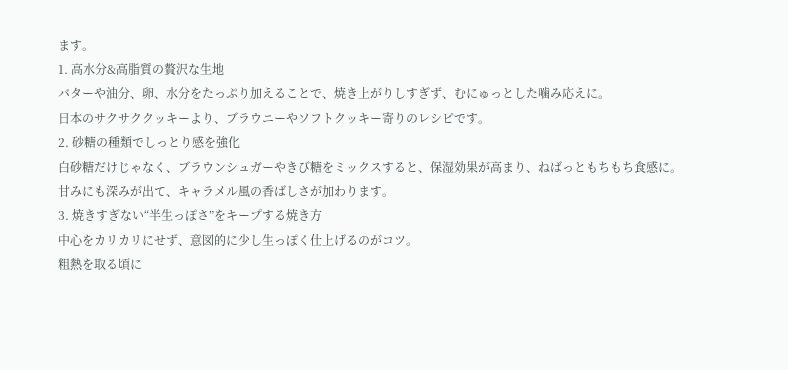ます。
1. 高水分&高脂質の贅沢な生地
バターや油分、卵、水分をたっぷり加えることで、焼き上がりしすぎず、むにゅっとした噛み応えに。
日本のサクサククッキーより、ブラウニーやソフトクッキー寄りのレシピです。
2. 砂糖の種類でしっとり感を強化
白砂糖だけじゃなく、ブラウンシュガーやきび糖をミックスすると、保湿効果が高まり、ねばっともちもち食感に。
甘みにも深みが出て、キャラメル風の香ばしさが加わります。
3. 焼きすぎない“半生っぽさ”をキープする焼き方
中心をカリカリにせず、意図的に少し生っぽく仕上げるのがコツ。
粗熱を取る頃に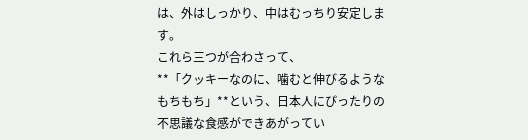は、外はしっかり、中はむっちり安定します。
これら三つが合わさって、
**「クッキーなのに、噛むと伸びるようなもちもち」**という、日本人にぴったりの不思議な食感ができあがってい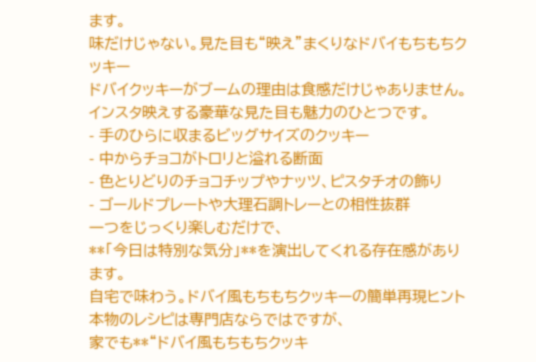ます。
味だけじゃない。見た目も“映え”まくりなドバイもちもちクッキー
ドバイクッキーがブームの理由は食感だけじゃありません。
インスタ映えする豪華な見た目も魅力のひとつです。
- 手のひらに収まるビッグサイズのクッキー
- 中からチョコがトロリと溢れる断面
- 色とりどりのチョコチップやナッツ、ピスタチオの飾り
- ゴールドプレートや大理石調トレーとの相性抜群
一つをじっくり楽しむだけで、
**「今日は特別な気分」**を演出してくれる存在感があります。
自宅で味わう。ドバイ風もちもちクッキーの簡単再現ヒント
本物のレシピは専門店ならではですが、
家でも**“ドバイ風もちもちクッキ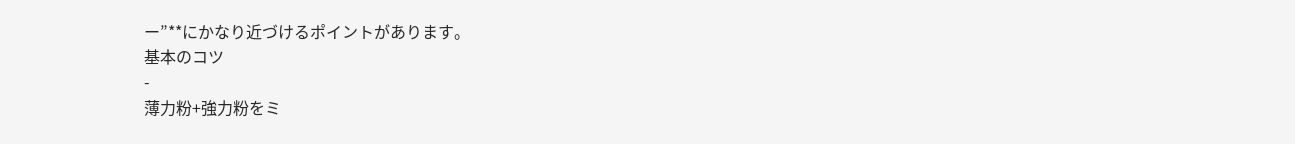ー”**にかなり近づけるポイントがあります。
基本のコツ
-
薄力粉+強力粉をミ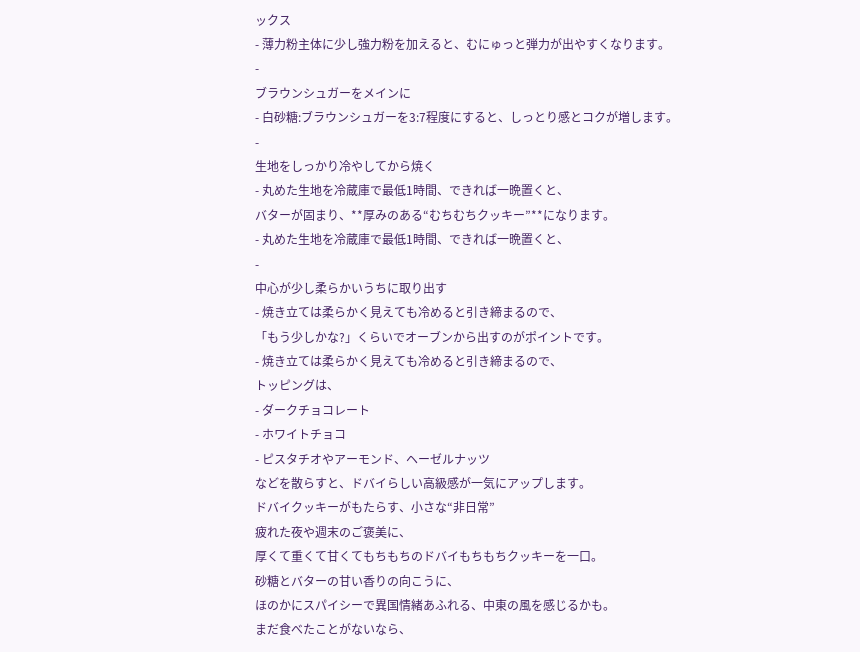ックス
- 薄力粉主体に少し強力粉を加えると、むにゅっと弾力が出やすくなります。
-
ブラウンシュガーをメインに
- 白砂糖:ブラウンシュガーを3:7程度にすると、しっとり感とコクが増します。
-
生地をしっかり冷やしてから焼く
- 丸めた生地を冷蔵庫で最低1時間、できれば一晩置くと、
バターが固まり、**厚みのある“むちむちクッキー”**になります。
- 丸めた生地を冷蔵庫で最低1時間、できれば一晩置くと、
-
中心が少し柔らかいうちに取り出す
- 焼き立ては柔らかく見えても冷めると引き締まるので、
「もう少しかな?」くらいでオーブンから出すのがポイントです。
- 焼き立ては柔らかく見えても冷めると引き締まるので、
トッピングは、
- ダークチョコレート
- ホワイトチョコ
- ピスタチオやアーモンド、ヘーゼルナッツ
などを散らすと、ドバイらしい高級感が一気にアップします。
ドバイクッキーがもたらす、小さな“非日常”
疲れた夜や週末のご褒美に、
厚くて重くて甘くてもちもちのドバイもちもちクッキーを一口。
砂糖とバターの甘い香りの向こうに、
ほのかにスパイシーで異国情緒あふれる、中東の風を感じるかも。
まだ食べたことがないなら、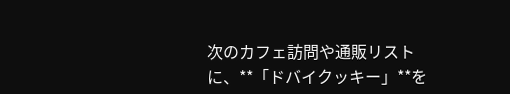次のカフェ訪問や通販リストに、**「ドバイクッキー」**を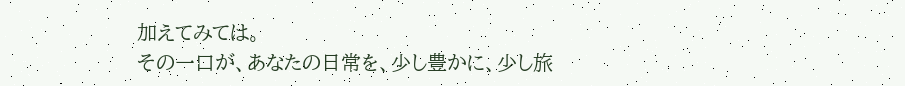加えてみては。
その一口が、あなたの日常を、少し豊かに、少し旅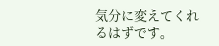気分に変えてくれるはずです。